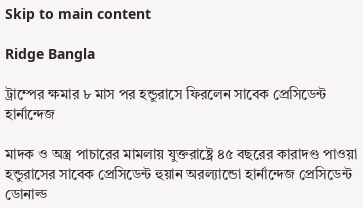Skip to main content

Ridge Bangla

ট্রাম্পের ক্ষমার ৮ মাস পর হন্ডুরাসে ফিরলেন সাবেক প্রেসিডেন্ট হার্নান্দেজ

মাদক ও অস্ত্র পাচারের মামলায় যুক্তরাষ্ট্রে ৪৫ বছরের কারাদণ্ড পাওয়া হন্ডুরাসের সাবেক প্রেসিডেন্ট হুয়ান অরল্যান্ডো হার্নান্দেজ প্রেসিডেন্ট ডোনাল্ড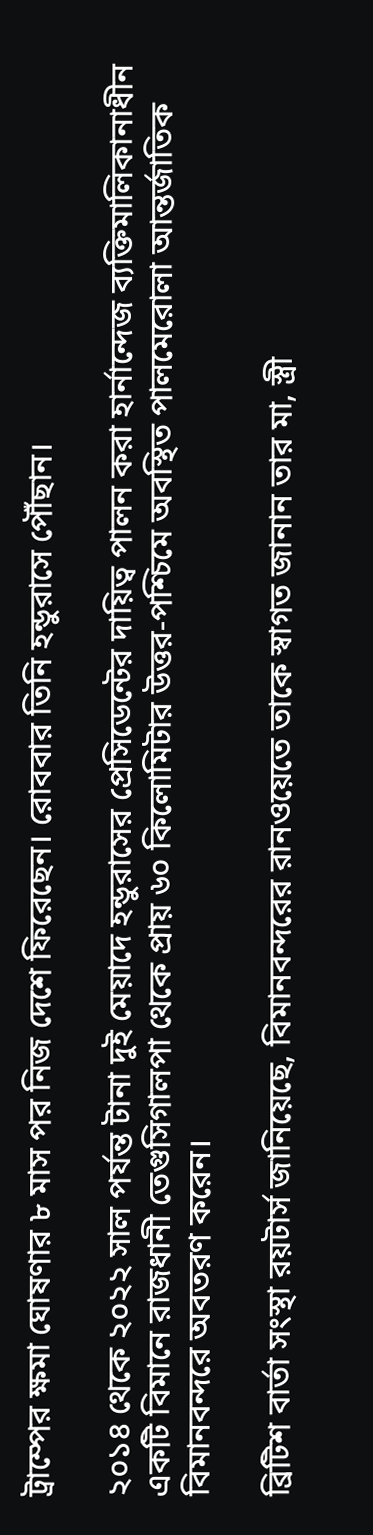ট্রাম্পের ক্ষমা ঘোষণার ৮ মাস পর নিজ দেশে ফিরেছেন। রোববার তিনি হন্ডুরাসে পৌঁছান।

২০১৪ থেকে ২০২২ সাল পর্যন্ত টানা দুই মেয়াদে হন্ডুরাসের প্রেসিডেন্টের দায়িত্ব পালন করা হার্নান্দেজ ব্যক্তিমালিকানাধীন একটি বিমানে রাজধানী তেগুসিগালপা থেকে প্রায় ৬০ কিলোমিটার উত্তর-পশ্চিমে অবস্থিত পালমেরোলা আন্তর্জাতিক বিমানবন্দরে অবতরণ করেন।

ব্রিটিশ বার্তা সংস্থা রয়টার্স জানিয়েছে, বিমানবন্দরের রানওয়েতে তাকে স্বাগত জানান তার মা, স্ত্রী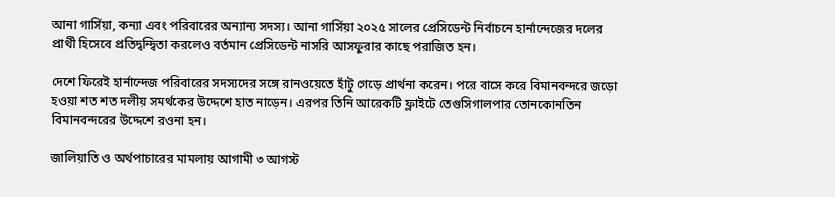আনা গার্সিয়া, কন্যা এবং পরিবারের অন্যান্য সদস্য। আনা গার্সিয়া ২০২৫ সালের প্রেসিডেন্ট নির্বাচনে হার্নান্দেজের দলের প্রার্থী হিসেবে প্রতিদ্বন্দ্বিতা করলেও বর্তমান প্রেসিডেন্ট নাসরি আসফুরার কাছে পরাজিত হন।

দেশে ফিরেই হার্নান্দেজ পরিবারের সদস্যদের সঙ্গে রানওয়েতে হাঁটু গেড়ে প্রার্থনা করেন। পরে বাসে করে বিমানবন্দরে জড়ো হওয়া শত শত দলীয় সমর্থকের উদ্দেশে হাত নাড়েন। এরপর তিনি আরেকটি ফ্লাইটে তেগুসিগালপার তোনকোনতিন বিমানবন্দরের উদ্দেশে রওনা হন।

জালিয়াতি ও অর্থপাচারের মামলায় আগামী ৩ আগস্ট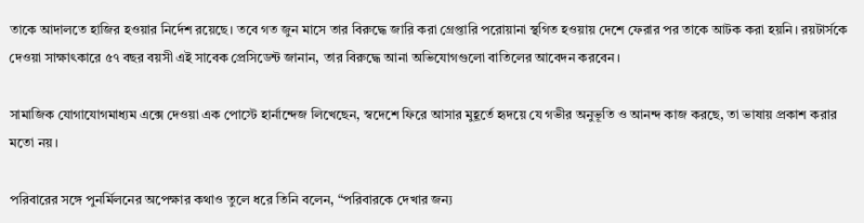তাকে আদালতে হাজির হওয়ার নির্দেশ রয়েছে। তবে গত জুন মাসে তার বিরুদ্ধে জারি করা গ্রেপ্তারি পরোয়ানা স্থগিত হওয়ায় দেশে ফেরার পর তাকে আটক করা হয়নি। রয়টার্সকে দেওয়া সাক্ষাৎকারে ৫৭ বছর বয়সী এই সাবেক প্রেসিডেন্ট জানান, তার বিরুদ্ধে আনা অভিযোগগুলো বাতিলের আবেদন করবেন।

সামাজিক যোগাযোগমাধ্যম এক্সে দেওয়া এক পোস্টে হার্নান্দেজ লিখেছেন, স্বদেশে ফিরে আসার মুহূর্তে হৃদয়ে যে গভীর অনুভূতি ও আনন্দ কাজ করছে, তা ভাষায় প্রকাশ করার মতো নয়।

পরিবারের সঙ্গে পুনর্মিলনের অপেক্ষার কথাও তুলে ধরে তিনি বলেন, “পরিবারকে দেখার জন্য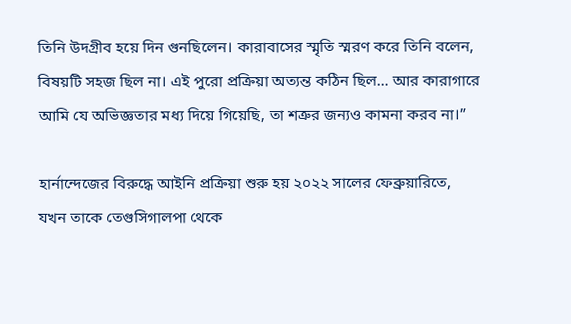তিনি উদগ্রীব হয়ে দিন গুনছিলেন। কারাবাসের স্মৃতি স্মরণ করে তিনি বলেন, বিষয়টি সহজ ছিল না। এই পুরো প্রক্রিয়া অত্যন্ত কঠিন ছিল… আর কারাগারে আমি যে অভিজ্ঞতার মধ্য দিয়ে গিয়েছি, তা শত্রুর জন্যও কামনা করব না।”

হার্নান্দেজের বিরুদ্ধে আইনি প্রক্রিয়া শুরু হয় ২০২২ সালের ফেব্রুয়ারিতে, যখন তাকে তেগুসিগালপা থেকে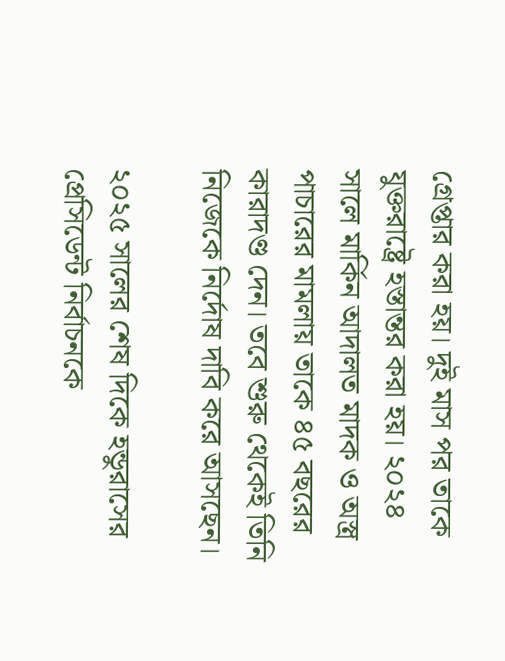গ্রেপ্তার করা হয়। দুই মাস পর তাকে যুক্তরাষ্ট্রে হস্তান্তর করা হয়। ২০২৪ সালে মার্কিন আদালত মাদক ও অস্ত্র পাচারের মামলায় তাকে ৪৫ বছরের কারাদণ্ড দেন। তবে শুরু থেকেই তিনি নিজেকে নির্দোষ দাবি করে আসছেন।

২০২৫ সালের শেষ দিকে হন্ডুরাসের প্রেসিডেন্ট নির্বাচনকে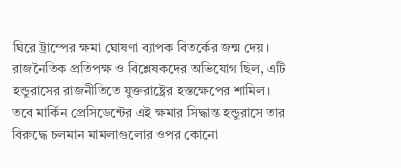ঘিরে ট্রাম্পের ক্ষমা ঘোষণা ব্যাপক বিতর্কের জন্ম দেয়। রাজনৈতিক প্রতিপক্ষ ও বিশ্লেষকদের অভিযোগ ছিল, এটি হন্ডুরাসের রাজনীতিতে যুক্তরাষ্ট্রের হস্তক্ষেপের শামিল। তবে মার্কিন প্রেসিডেন্টের এই ক্ষমার সিদ্ধান্ত হন্ডুরাসে তার বিরুদ্ধে চলমান মামলাগুলোর ওপর কোনো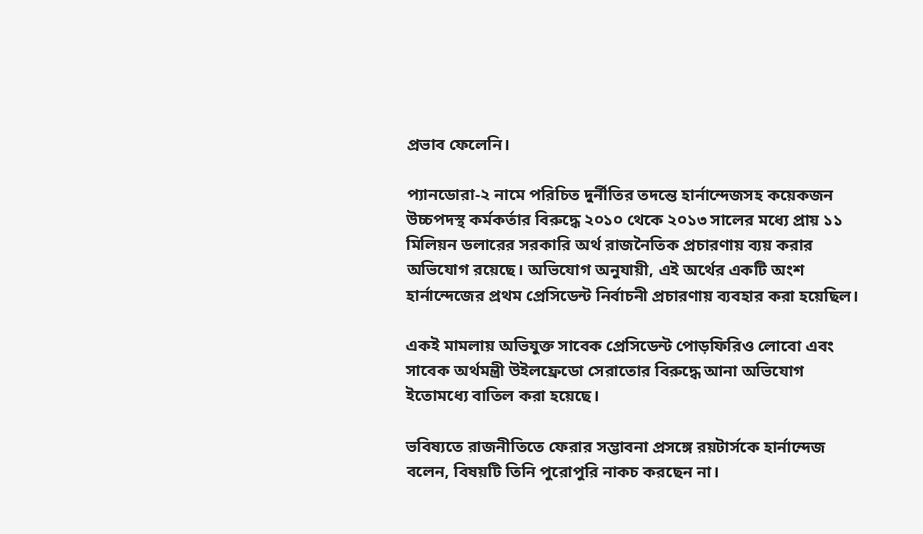প্রভাব ফেলেনি।

প্যানডোরা-২ নামে পরিচিত দুর্নীতির তদন্তে হার্নান্দেজসহ কয়েকজন উচ্চপদস্থ কর্মকর্তার বিরুদ্ধে ২০১০ থেকে ২০১৩ সালের মধ্যে প্রায় ১১ মিলিয়ন ডলারের সরকারি অর্থ রাজনৈতিক প্রচারণায় ব্যয় করার অভিযোগ রয়েছে। অভিযোগ অনুযায়ী, এই অর্থের একটি অংশ হার্নান্দেজের প্রথম প্রেসিডেন্ট নির্বাচনী প্রচারণায় ব্যবহার করা হয়েছিল।

একই মামলায় অভিযুক্ত সাবেক প্রেসিডেন্ট পোড়ফিরিও লোবো এবং সাবেক অর্থমন্ত্রী উইলফ্রেডো সেরাতোর বিরুদ্ধে আনা অভিযোগ ইতোমধ্যে বাতিল করা হয়েছে।

ভবিষ্যতে রাজনীতিতে ফেরার সম্ভাবনা প্রসঙ্গে রয়টার্সকে হার্নান্দেজ বলেন, বিষয়টি তিনি পুরোপুরি নাকচ করছেন না।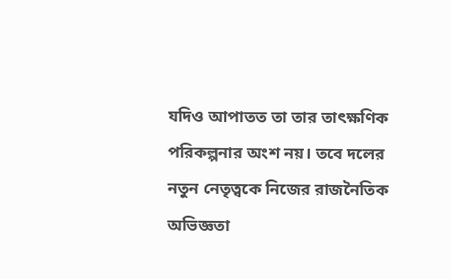যদিও আপাতত তা তার তাৎক্ষণিক পরিকল্পনার অংশ নয়। তবে দলের নতুন নেতৃত্বকে নিজের রাজনৈতিক অভিজ্ঞতা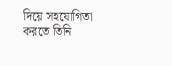দিয়ে সহযোগিতা করতে তিনি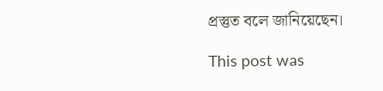প্রস্তুত বলে জানিয়েছেন।

This post was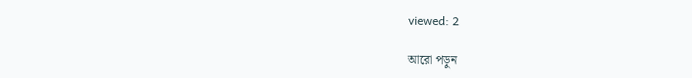viewed: 2

আরো পড়ুন